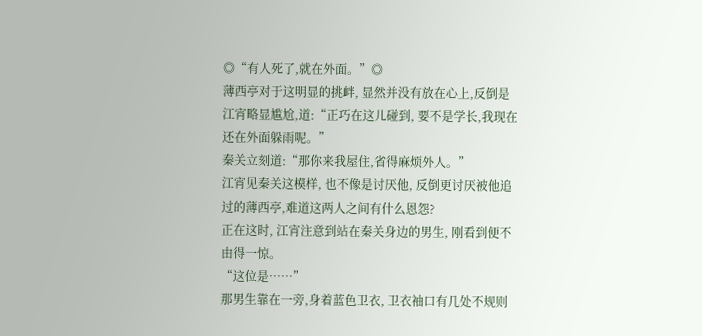◎“有人死了,就在外面。”◎
薄西亭对于这明显的挑衅, 显然并没有放在心上,反倒是江宵略显尴尬,道:“正巧在这儿碰到, 要不是学长,我现在还在外面躲雨呢。”
秦关立刻道:“那你来我屋住,省得麻烦外人。”
江宵见秦关这模样, 也不像是讨厌他, 反倒更讨厌被他追过的薄西亭,难道这两人之间有什么恩怨?
正在这时, 江宵注意到站在秦关身边的男生, 刚看到便不由得一惊。
“这位是……”
那男生靠在一旁,身着蓝色卫衣, 卫衣袖口有几处不规则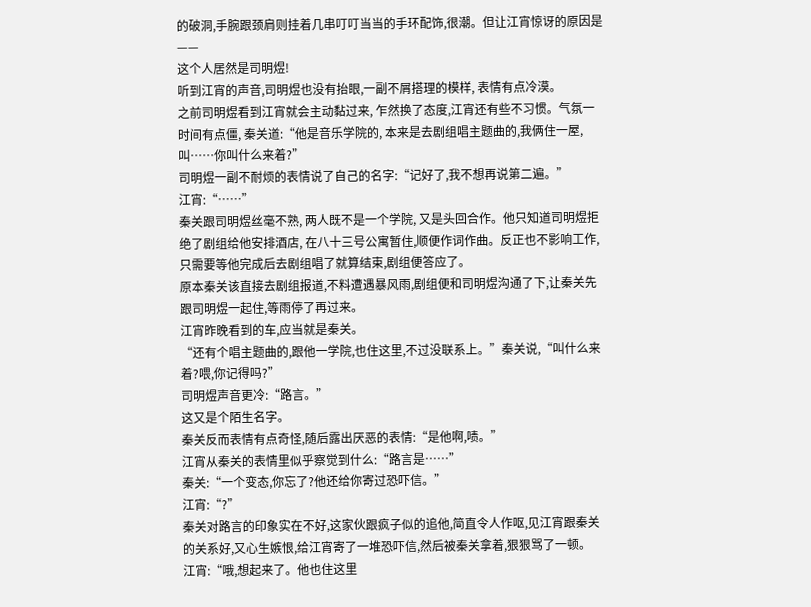的破洞,手腕跟颈肩则挂着几串叮叮当当的手环配饰,很潮。但让江宵惊讶的原因是——
这个人居然是司明煜!
听到江宵的声音,司明煜也没有抬眼,一副不屑搭理的模样, 表情有点冷漠。
之前司明煜看到江宵就会主动黏过来, 乍然换了态度,江宵还有些不习惯。气氛一时间有点僵, 秦关道:“他是音乐学院的, 本来是去剧组唱主题曲的,我俩住一屋,叫……你叫什么来着?”
司明煜一副不耐烦的表情说了自己的名字:“记好了,我不想再说第二遍。”
江宵:“……”
秦关跟司明煜丝毫不熟, 两人既不是一个学院, 又是头回合作。他只知道司明煜拒绝了剧组给他安排酒店, 在八十三号公寓暂住,顺便作词作曲。反正也不影响工作,只需要等他完成后去剧组唱了就算结束,剧组便答应了。
原本秦关该直接去剧组报道,不料遭遇暴风雨,剧组便和司明煜沟通了下,让秦关先跟司明煜一起住,等雨停了再过来。
江宵昨晚看到的车,应当就是秦关。
“还有个唱主题曲的,跟他一学院,也住这里,不过没联系上。”秦关说,“叫什么来着?喂,你记得吗?”
司明煜声音更冷:“路言。”
这又是个陌生名字。
秦关反而表情有点奇怪,随后露出厌恶的表情:“是他啊,啧。”
江宵从秦关的表情里似乎察觉到什么:“路言是……”
秦关:“一个变态,你忘了?他还给你寄过恐吓信。”
江宵:“?”
秦关对路言的印象实在不好,这家伙跟疯子似的追他,简直令人作呕,见江宵跟秦关的关系好,又心生嫉恨,给江宵寄了一堆恐吓信,然后被秦关拿着,狠狠骂了一顿。
江宵:“哦,想起来了。他也住这里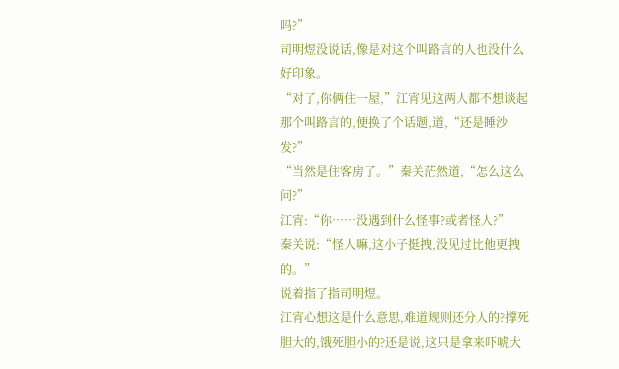吗?”
司明煜没说话,像是对这个叫路言的人也没什么好印象。
“对了,你俩住一屋,”江宵见这两人都不想谈起那个叫路言的,便换了个话题,道,“还是睡沙发?”
“当然是住客房了。”秦关茫然道,“怎么这么问?”
江宵:“你……没遇到什么怪事?或者怪人?”
秦关说:“怪人嘛,这小子挺拽,没见过比他更拽的。”
说着指了指司明煜。
江宵心想这是什么意思,难道规则还分人的?撑死胆大的,饿死胆小的?还是说,这只是拿来吓唬大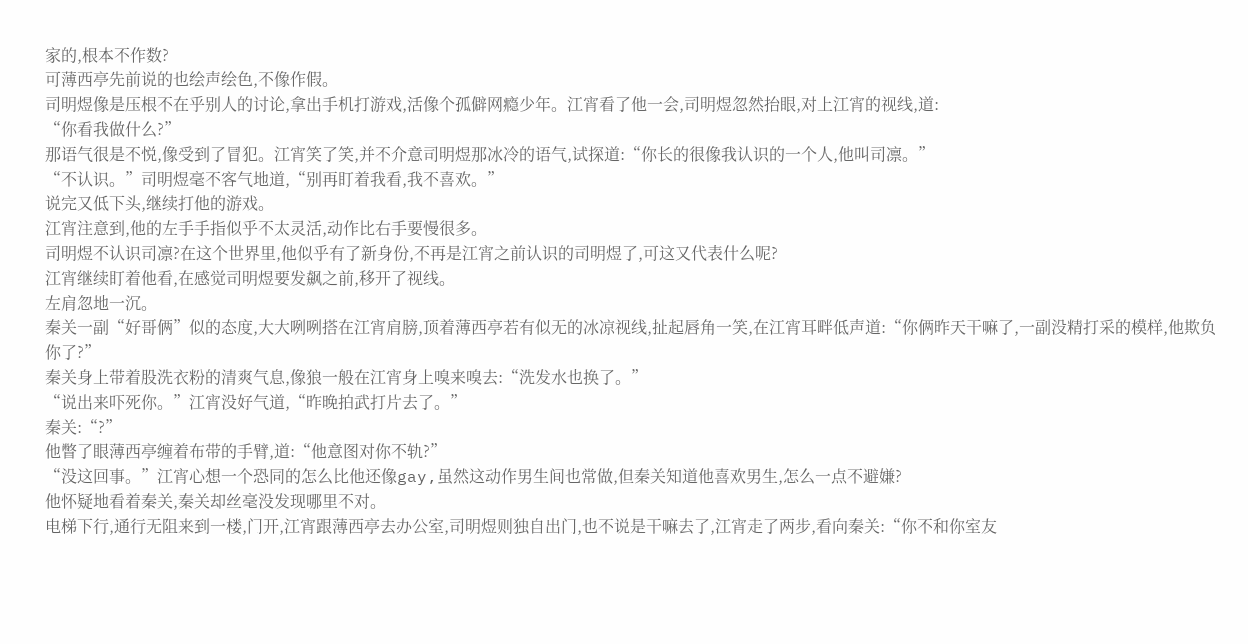家的,根本不作数?
可薄西亭先前说的也绘声绘色,不像作假。
司明煜像是压根不在乎别人的讨论,拿出手机打游戏,活像个孤僻网瘾少年。江宵看了他一会,司明煜忽然抬眼,对上江宵的视线,道:
“你看我做什么?”
那语气很是不悦,像受到了冒犯。江宵笑了笑,并不介意司明煜那冰冷的语气,试探道:“你长的很像我认识的一个人,他叫司凛。”
“不认识。”司明煜毫不客气地道,“别再盯着我看,我不喜欢。”
说完又低下头,继续打他的游戏。
江宵注意到,他的左手手指似乎不太灵活,动作比右手要慢很多。
司明煜不认识司凛?在这个世界里,他似乎有了新身份,不再是江宵之前认识的司明煜了,可这又代表什么呢?
江宵继续盯着他看,在感觉司明煜要发飙之前,移开了视线。
左肩忽地一沉。
秦关一副“好哥俩”似的态度,大大咧咧搭在江宵肩膀,顶着薄西亭若有似无的冰凉视线,扯起唇角一笑,在江宵耳畔低声道:“你俩昨天干嘛了,一副没精打采的模样,他欺负你了?”
秦关身上带着股洗衣粉的清爽气息,像狼一般在江宵身上嗅来嗅去:“洗发水也换了。”
“说出来吓死你。”江宵没好气道,“昨晚拍武打片去了。”
秦关:“?”
他瞥了眼薄西亭缠着布带的手臂,道:“他意图对你不轨?”
“没这回事。”江宵心想一个恐同的怎么比他还像gay,虽然这动作男生间也常做,但秦关知道他喜欢男生,怎么一点不避嫌?
他怀疑地看着秦关,秦关却丝毫没发现哪里不对。
电梯下行,通行无阻来到一楼,门开,江宵跟薄西亭去办公室,司明煜则独自出门,也不说是干嘛去了,江宵走了两步,看向秦关:“你不和你室友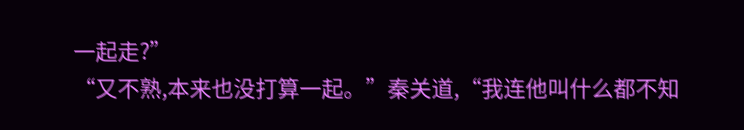一起走?”
“又不熟,本来也没打算一起。”秦关道,“我连他叫什么都不知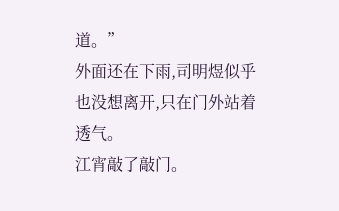道。”
外面还在下雨,司明煜似乎也没想离开,只在门外站着透气。
江宵敲了敲门。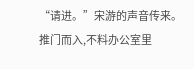“请进。”宋游的声音传来。
推门而入,不料办公室里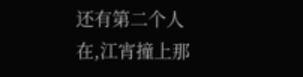还有第二个人在,江宵撞上那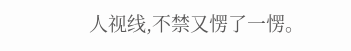人视线,不禁又愣了一愣。